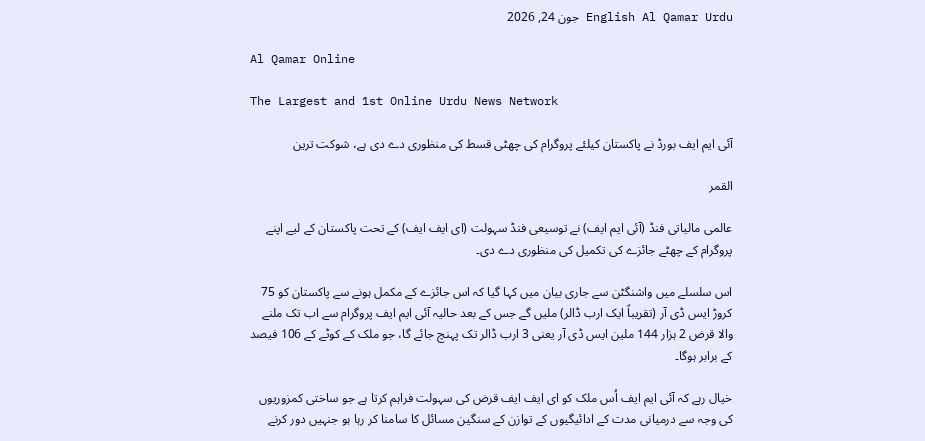English Al Qamar Urdu جون 24, 2026

Al Qamar Online

The Largest and 1st Online Urdu News Network

آئی ایم ایف بورڈ نے پاکستان کیلئے پروگرام کی چھٹی قسط کی منظوری دے دی ہے، شوکت ترین

القمر

عالمی مالیاتی فنڈ (آئی ایم ایف) نے توسیعی فنڈ سہولت (ای ایف ایف) کے تحت پاکستان کے لیے اپنے پروگرام کے چھٹے جائزے کی تکمیل کی منظوری دے دی۔

اس سلسلے میں واشنگٹن سے جاری بیان میں کہا گیا کہ اس جائزے کے مکمل ہونے سے پاکستان کو 75 کروڑ ایس ڈی آر (تقریباً ایک ارب ڈالر) ملیں گے جس کے بعد حالیہ آئی ایم ایف پروگرام سے اب تک ملنے والا قرض 2 ہزار 144 ملین ایس ڈی آر یعنی 3 ارب ڈالر تک پہنچ جائے گا، جو ملک کے کوٹے کے 106 فیصد کے برابر ہوگا۔

خیال رہے کہ آئی ایم ایف اُس ملک کو ای ایف ایف قرض کی سہولت فراہم کرتا ہے جو ساختی کمزوریوں کی وجہ سے درمیانی مدت کے ادائیگیوں کے توازن کے سنگین مسائل کا سامنا کر رہا ہو جنہیں دور کرنے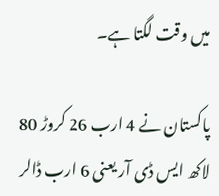میں وقت لگتا ہے۔

پاکستان نے 4 ارب 26 کروڑ 80 لاکھ ایس ڈی آر یعنی 6 ارب ڈالر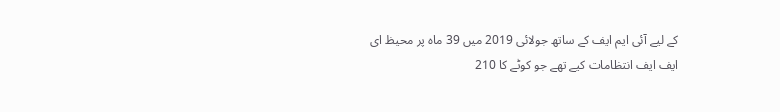کے لیے آئی ایم ایف کے ساتھ جولائی 2019 میں 39 ماہ پر محیظ ای ایف ایف انتظامات کیے تھے جو کوٹے کا 210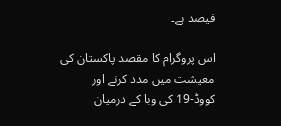فیصد ہے۔

اس پروگرام کا مقصد پاکستان کی معیشت میں مدد کرنے اور کووڈ-19 کی وبا کے درمیان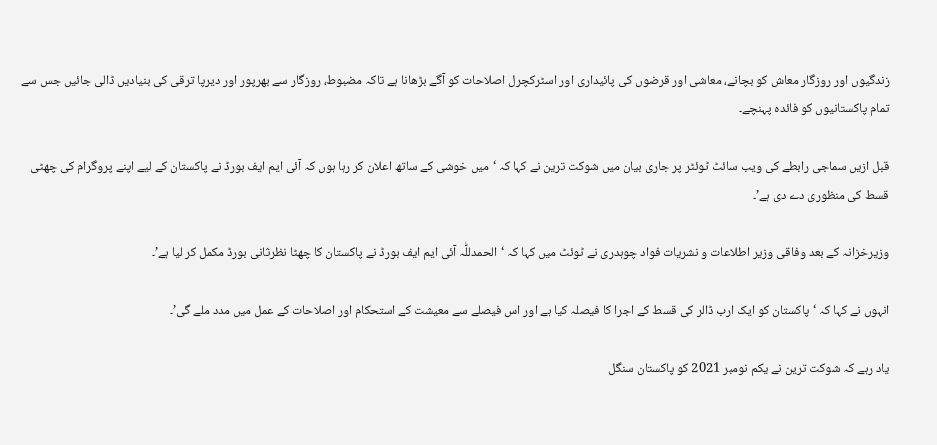زندگیوں اور روزگار معاش کو بچانے، معاشی اور قرضوں کی پائیداری اور اسٹرکچرل اصلاحات کو آگے بڑھانا ہے تاکہ مضبوط، روزگار سے بھرپور اور دیرپا ترقی کی بنیادیں ڈالی جائیں جس سے تمام پاکستانیوں کو فائدہ پہنچے۔

قبل ازیں سماجی رابطے کی ویب سائٹ ٹوئٹر پر جاری بیان میں شوکت ترین نے کہا کہ ‘میں خوشی کے ساتھ اعلان کر رہا ہوں کہ آئی ایم ایف بورڈ نے پاکستان کے لیے اپنے پروگرام کی چھٹی قسط کی منظوری دے دی ہے’۔

وزیرخزانہ کے بعد وفاقی وزیر اطلاعات و نشریات فواد چوہدری نے ٹوئٹ میں کہا کہ ‘الحمدللّٰہ آئی ایم ایف بورڈ نے پاکستان کا چھٹا نظرثانی بورڈ مکمل کر لیا ہے’۔

انہوں نے کہا کہ ‘پاکستان کو ایک ارب ڈالر کی قسط کے اجرا کا فیصلہ کیا ہے اور اس فیصلے سے معیشت کے استحکام اور اصلاحات کے عمل میں مدد ملے گی’۔

یاد رہے کہ شوکت ترین نے یکم نومبر 2021 کو پاکستان سنگل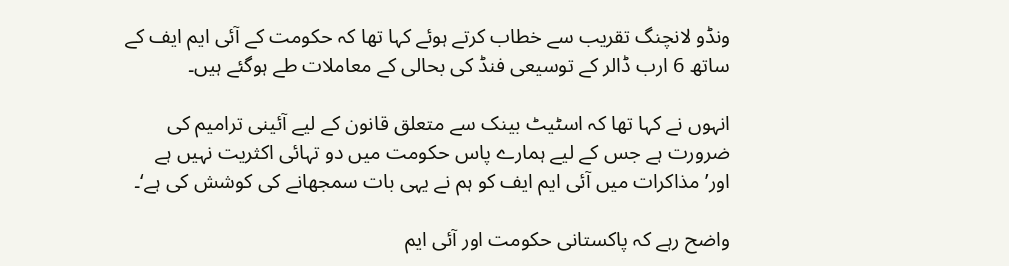ونڈو لانچنگ تقریب سے خطاب کرتے ہوئے کہا تھا کہ حکومت کے آئی ایم ایف کے ساتھ 6 ارب ڈالر کے توسیعی فنڈ کی بحالی کے معاملات طے ہوگئے ہیں۔

انہوں نے کہا تھا کہ اسٹیٹ بینک سے متعلق قانون کے لیے آئینی ترامیم کی ضرورت ہے جس کے لیے ہمارے پاس حکومت میں دو تہائی اکثریت نہیں ہے اور’مذاکرات میں آئی ایم ایف کو ہم نے یہی بات سمجھانے کی کوشش کی ہے‘۔

واضح رہے کہ پاکستانی حکومت اور آئی ایم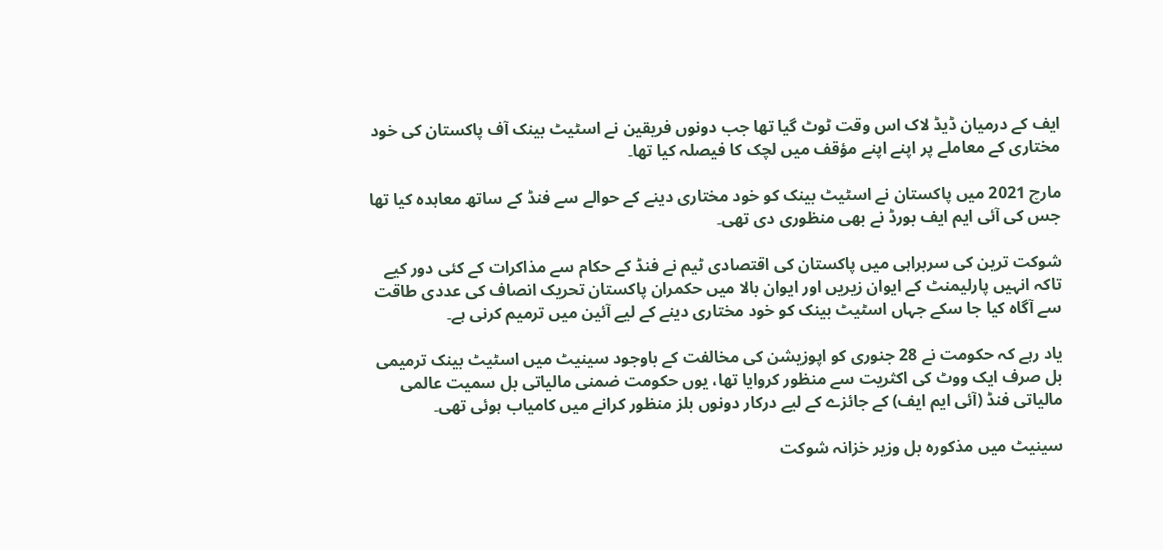ایف کے درمیان ڈیڈ لاک اس وقت ٹوٹ گیا تھا جب دونوں فریقین نے اسٹیٹ بینک آف پاکستان کی خود مختاری کے معاملے پر اپنے اپنے مؤقف میں لچک کا فیصلہ کیا تھا۔

مارچ 2021 میں پاکستان نے اسٹیٹ بینک کو خود مختاری دینے کے حوالے سے فنڈ کے ساتھ معاہدہ کیا تھا جس کی آئی ایم ایف بورڈ نے بھی منظوری دی تھی۔

شوکت ترین کی سربراہی میں پاکستان کی اقتصادی ٹیم نے فنڈ کے حکام سے مذاکرات کے کئی دور کیے تاکہ انہیں پارلیمنٹ کے ایوان زیریں اور ایوان بالا میں حکمران پاکستان تحریک انصاف کی عددی طاقت سے آگاہ کیا جا سکے جہاں اسٹیٹ بینک کو خود مختاری دینے کے لیے آئین میں ترمیم کرنی ہے۔

یاد رہے کہ حکومت نے 28 جنوری کو اپوزیشن کی مخالفت کے باوجود سینیٹ میں اسٹیٹ بینک ترمیمی بل صرف ایک ووٹ کی اکثریت سے منظور کروایا تھا، یوں حکومت ضمنی مالیاتی بل سمیت عالمی مالیاتی فنڈ (آئی ایم ایف) کے جائزے کے لیے درکار دونوں بلز منظور کرانے میں کامیاب ہوئی تھی۔

سینیٹ میں مذکورہ بل وزیر خزانہ شوکت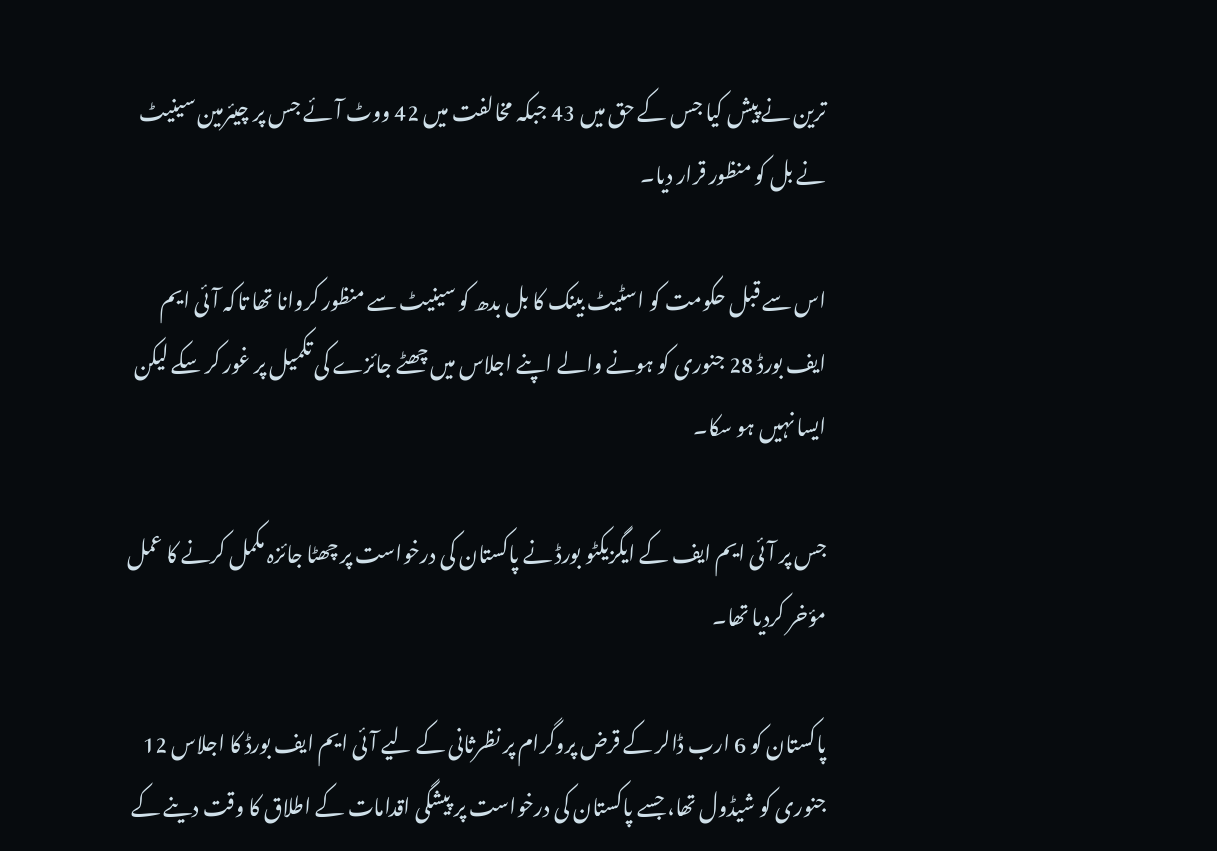ترین نے پیش کیا جس کے حق میں 43 جبکہ مخالفت میں 42 ووٹ آئے جس پر چیئرمین سینیٹ نے بل کو منظور قرار دیا۔

اس سے قبل حکومت کو اسٹیٹ بینک کا بل بدھ کو سینیٹ سے منظور کروانا تھا تاکہ آئی ایم ایف بورڈ 28 جنوری کو ہونے والے اپنے اجلاس میں چھٹے جائزے کی تکمیل پر غور کر سکے لیکن ایسا نہیں ہو سکا۔

جس پر آئی ایم ایف کے ایگزیکٹو بورڈ نے پاکستان کی درخواست پر چھٹا جائزہ مکمل کرنے کا عمل مؤخر کردیا تھا۔

پاکستان کو 6 ارب ڈالر کے قرض پروگرام پر نظرثانی کے لیے آئی ایم ایف بورڈ کا اجلاس 12 جنوری کو شیڈول تھا، جسے پاکستان کی درخواست پر پیشگی اقدامات کے اطلاق کا وقت دینے کے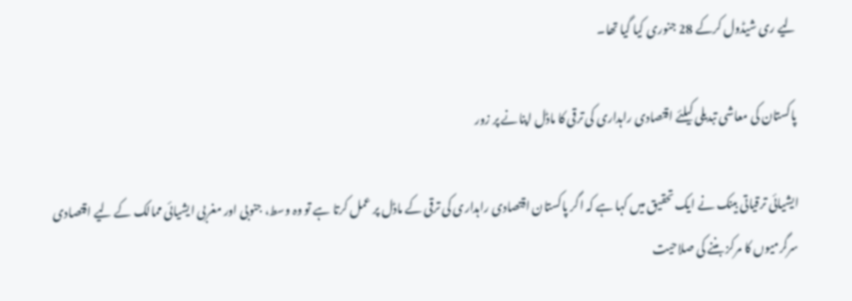لیے ری شیڈول کرکے 28 جنوری کیا گیا تھا۔

پاکستان کی معاشی تبدیلی کیلئے اقتصادی راہداری کی ترقی کا ماڈل اپنانے پر زور

ایشیائی ترقیاتی بینک نے ایک تحقیق میں کہا ہے کہ اگر پاکستان اقتصادی راہداری کی ترقی کے ماڈل پر عمل کرتا ہے تو وہ وسط، جنوبی اور مغربی ایشیائی ممالک کے لیے اقتصادی سرگرمیوں کا مرکز بننے کی صلاحیت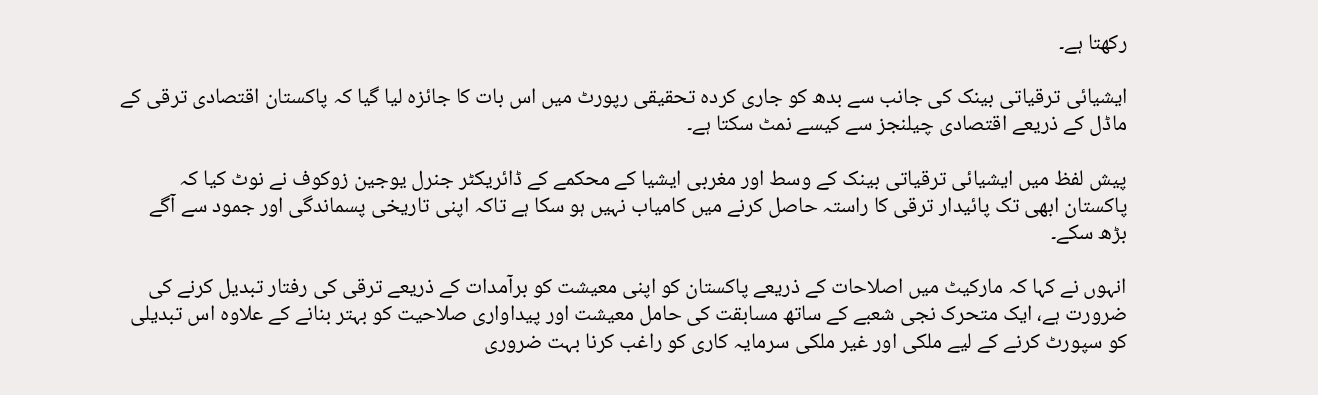رکھتا ہے۔

ایشیائی ترقیاتی بینک کی جانب سے بدھ کو جاری کردہ تحقیقی رپورٹ میں اس بات کا جائزہ لیا گیا کہ پاکستان اقتصادی ترقی کے ماڈل کے ذریعے اقتصادی چیلنجز سے کیسے نمٹ سکتا ہے۔

پیش لفظ میں ایشیائی ترقیاتی بینک کے وسط اور مغربی ایشیا کے محکمے کے ڈائریکٹر جنرل یوجین زوکوف نے نوٹ کیا کہ پاکستان ابھی تک پائیدار ترقی کا راستہ حاصل کرنے میں کامیاب نہیں ہو سکا ہے تاکہ اپنی تاریخی پسماندگی اور جمود سے آگے بڑھ سکے۔

انہوں نے کہا کہ مارکیٹ میں اصلاحات کے ذریعے پاکستان کو اپنی معیشت کو برآمدات کے ذریعے ترقی کی رفتار تبدیل کرنے کی ضرورت ہے، ایک متحرک نجی شعبے کے ساتھ مسابقت کی حامل معیشت اور پیداواری صلاحیت کو بہتر بنانے کے علاوہ اس تبدیلی کو سپورٹ کرنے کے لیے ملکی اور غیر ملکی سرمایہ کاری کو راغب کرنا بہت ضروری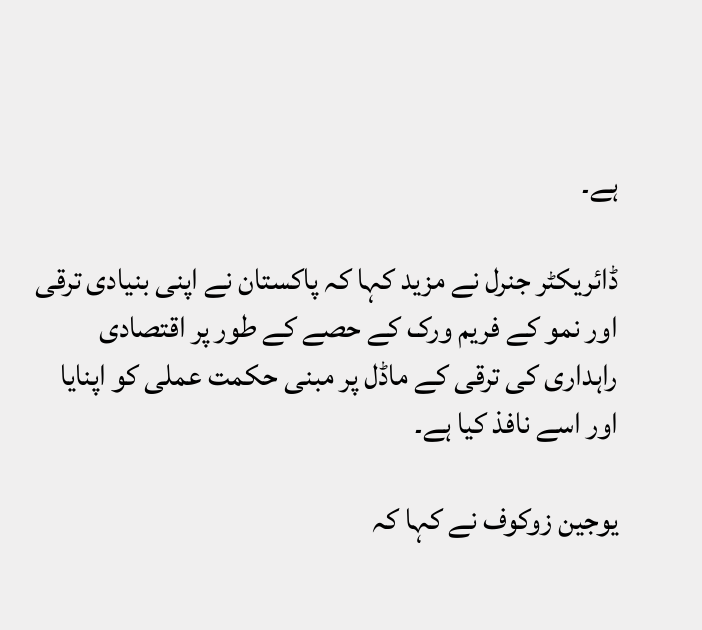ہے۔

ڈائریکٹر جنرل نے مزید کہا کہ پاکستان نے اپنی بنیادی ترقی اور نمو کے فریم ورک کے حصے کے طور پر اقتصادی راہداری کی ترقی کے ماڈل پر مبنی حکمت عملی کو اپنایا اور اسے نافذ کیا ہے۔

یوجین زوکوف نے کہا کہ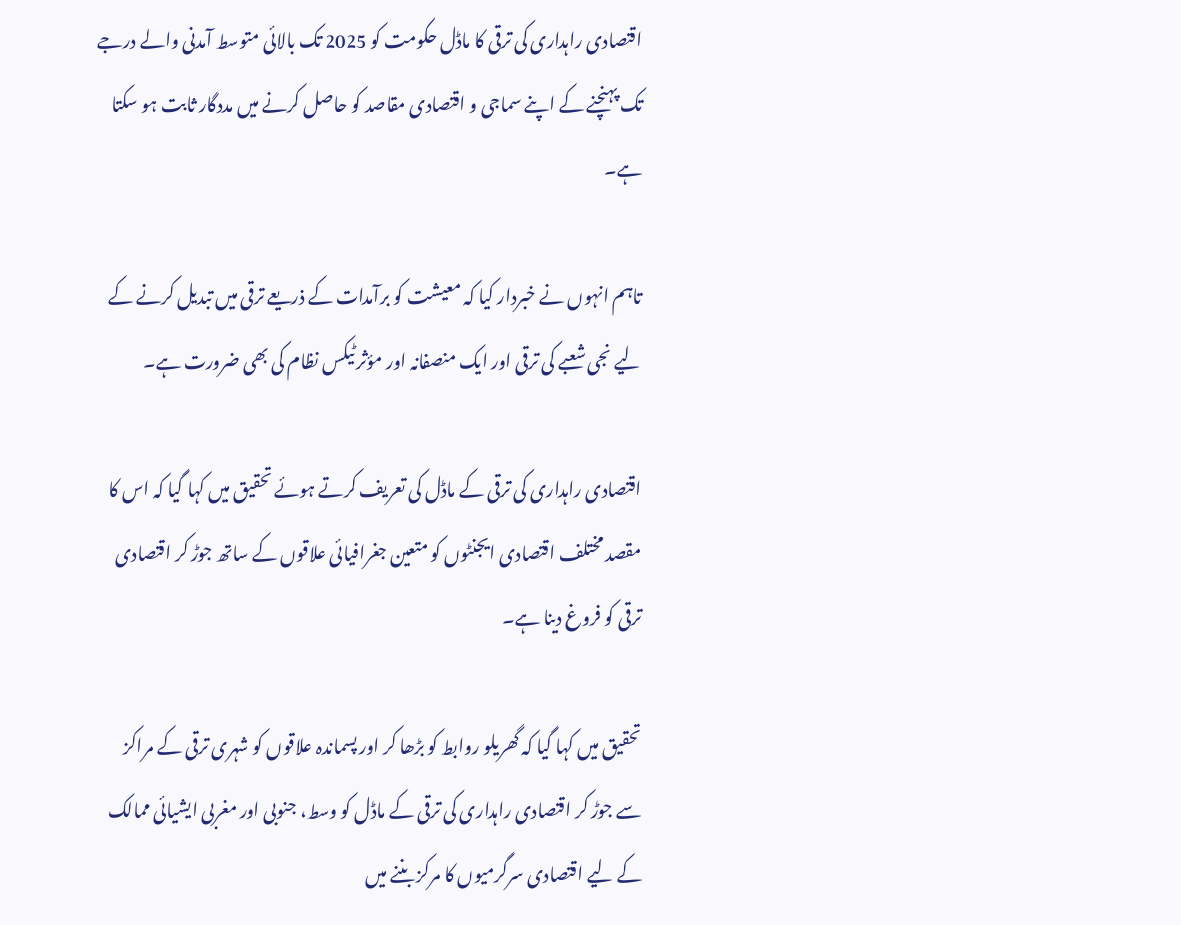اقتصادی راہداری کی ترقی کا ماڈل حکومت کو 2025 تک بالائی متوسط آمدنی والے درجے تک پہنچنے کے اپنے سماجی و اقتصادی مقاصد کو حاصل کرنے میں مددگار ثابت ہو سکتا ہے۔

تاہم انہوں نے خبردار کیا کہ معیشت کو برآمدات کے ذریعے ترقی میں تبدیل کرنے کے لیے نجی شعبے کی ترقی اور ایک منصفانہ اور مؤثر ٹیکس نظام کی بھی ضرورت ہے۔

اقتصادی راہداری کی ترقی کے ماڈل کی تعریف کرتے ہوئے تحقیق میں کہا گیا کہ اس کا مقصد مختلف اقتصادی ایجنٹوں کو متعین جغرافیائی علاقوں کے ساتھ جوڑ کر اقتصادی ترقی کو فروغ دینا ہے۔

تحقیق میں کہا گیا کہ گھریلو روابط کو بڑھا کر اور پسماندہ علاقوں کو شہری ترقی کے مراکز سے جوڑ کر اقتصادی راہداری کی ترقی کے ماڈل کو وسط، جنوبی اور مغربی ایشیائی ممالک کے لیے اقتصادی سرگرمیوں کا مرکز بننے میں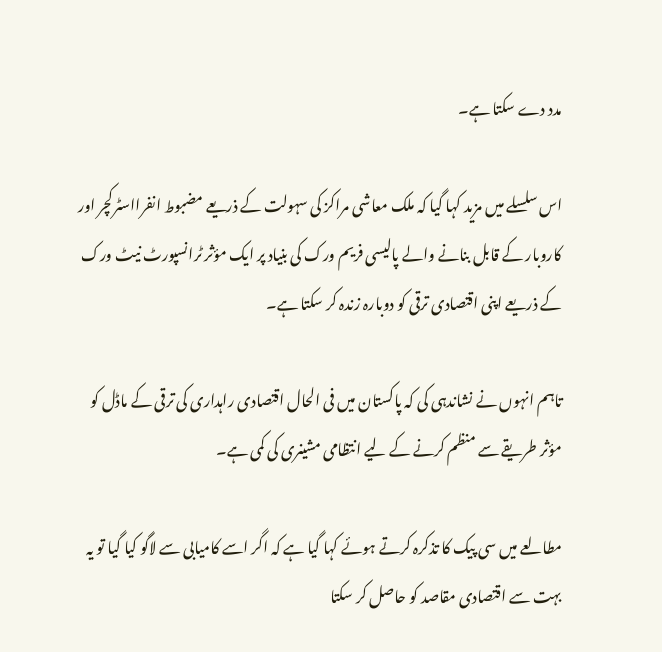مدد دے سکتا ہے۔

اس سلسلے میں مزید کہا گیا کہ ملک معاشی مراکز کی سہولت کے ذریعے مضبوط انفرااسٹرکچر اور کاروبار کے قابل بنانے والے پالیسی فریم ورک کی بنیاد پر ایک مؤثر ٹرانسپورٹ نیٹ ورک کے ذریعے اپنی اقتصادی ترقی کو دوبارہ زندہ کر سکتا ہے۔

تاہم انہوں نے نشاندہی کی کہ پاکستان میں فی الحال اقتصادی راہداری کی ترقی کے ماڈل کو مؤثر طریقے سے منظم کرنے کے لیے انتظامی مشینری کی کمی ہے۔

مطالعے میں سی پیک کا تذکرہ کرتے ہوئے کہا گیا ہے کہ اگر اسے کامیابی سے لاگو کیا گیا تو یہ بہت سے اقتصادی مقاصد کو حاصل کر سکتا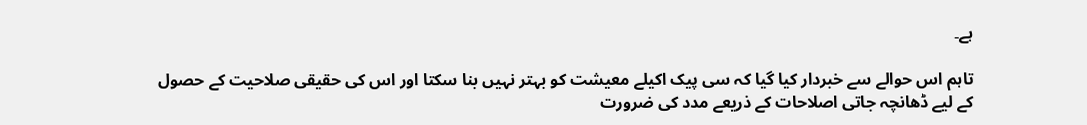ہے۔

تاہم اس حوالے سے خبردار کیا گیا کہ سی پیک اکیلے معیشت کو بہتر نہیں بنا سکتا اور اس کی حقیقی صلاحیت کے حصول کے لیے ڈھانچہ جاتی اصلاحات کے ذریعے مدد کی ضرورت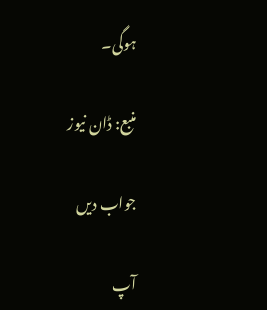ہوگی۔

منبع: ڈان نیوز

جواب دیں

آپ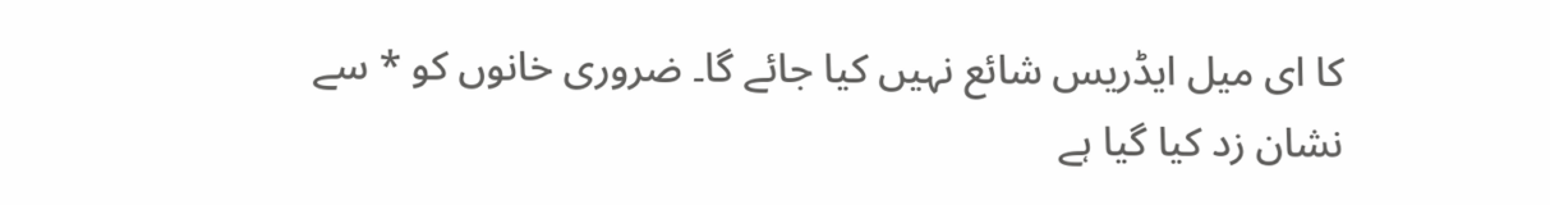کا ای میل ایڈریس شائع نہیں کیا جائے گا۔ ضروری خانوں کو * سے نشان زد کیا گیا ہے